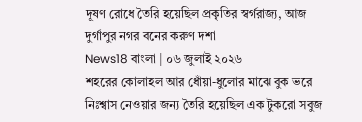দূষণ রোধে তৈরি হয়েছিল প্রকৃতির স্বর্গরাজ্য, আজ দুর্গাপুর নগর বনের করুণ দশা
News18 বাংলা | ০৬ জুলাই ২০২৬
শহরের কোলাহল আর ধোঁয়া-ধুলোর মাঝে বুক ভরে নিঃশ্বাস নেওয়ার জন্য তৈরি হয়েছিল এক টুকরো সবুজ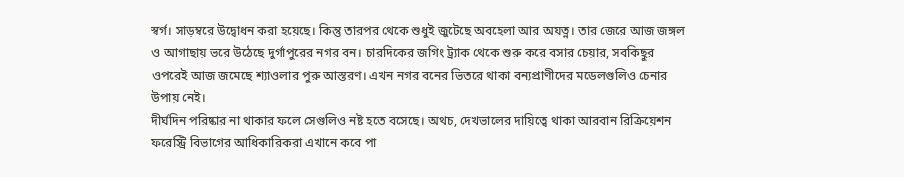স্বর্গ। সাড়ম্বরে উদ্বোধন করা হয়েছে। কিন্তু তারপর থেকে শুধুই জুটেছে অবহেলা আর অযত্ন। তার জেরে আজ জঙ্গল ও আগাছায় ভরে উঠেছে দুর্গাপুরের নগর বন। চারদিকের জগিং ট্র্যাক থেকে শুরু করে বসার চেয়ার, সবকিছুর ওপরেই আজ জমেছে শ্যাওলার পুরু আস্তরণ। এখন নগর বনের ভিতরে থাকা বন্যপ্রাণীদের মডেলগুলিও চেনার উপায় নেই।
দীর্ঘদিন পরিষ্কার না থাকার ফলে সেগুলিও নষ্ট হতে বসেছে। অথচ, দেখভালের দায়িত্বে থাকা আরবান রিক্রিয়েশন ফরেস্ট্রি বিভাগের আধিকারিকরা এখানে কবে পা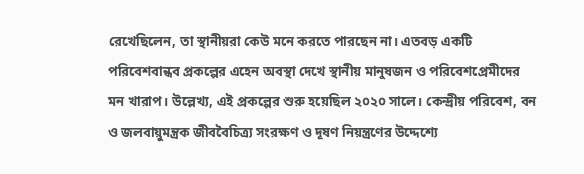রেখেছিলেন, তা স্থানীয়রা কেউ মনে করতে পারছেন না। এতবড় একটি পরিবেশবান্ধব প্রকল্পের এহেন অবস্থা দেখে স্থানীয় মানুষজন ও পরিবেশপ্রেমীদের মন খারাপ। উল্লেখ্য, এই প্রকল্পের শুরু হয়েছিল ২০২০ সালে। কেন্দ্রীয় পরিবেশ, বন ও জলবায়ুমন্ত্রক জীববৈচিত্র্য সংরক্ষণ ও দূষণ নিয়ন্ত্রণের উদ্দেশ্যে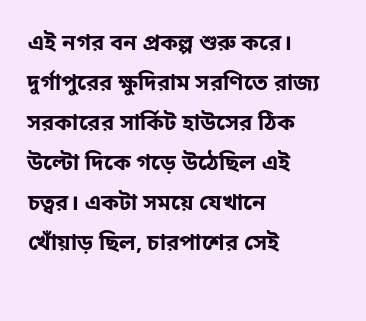এই নগর বন প্রকল্প শুরু করে।
দুর্গাপুরের ক্ষুদিরাম সরণিতে রাজ্য সরকারের সার্কিট হাউসের ঠিক উল্টো দিকে গড়ে উঠেছিল এই চত্বর। একটা সময়ে যেখানে খোঁয়াড় ছিল, চারপাশের সেই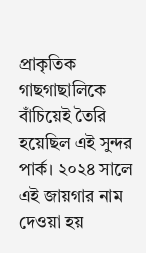প্রাকৃতিক গাছগাছালিকে বাঁচিয়েই তৈরি হয়েছিল এই সুন্দর পার্ক। ২০২৪ সালে এই জায়গার নাম দেওয়া হয়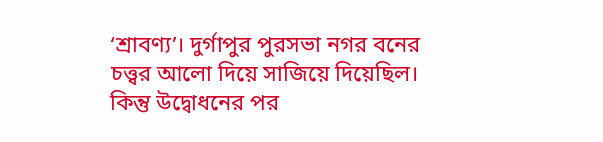‘শ্রাবণ্য’। দুর্গাপুর পুরসভা নগর বনের চত্ত্বর আলো দিয়ে সাজিয়ে দিয়েছিল। কিন্তু উদ্বোধনের পর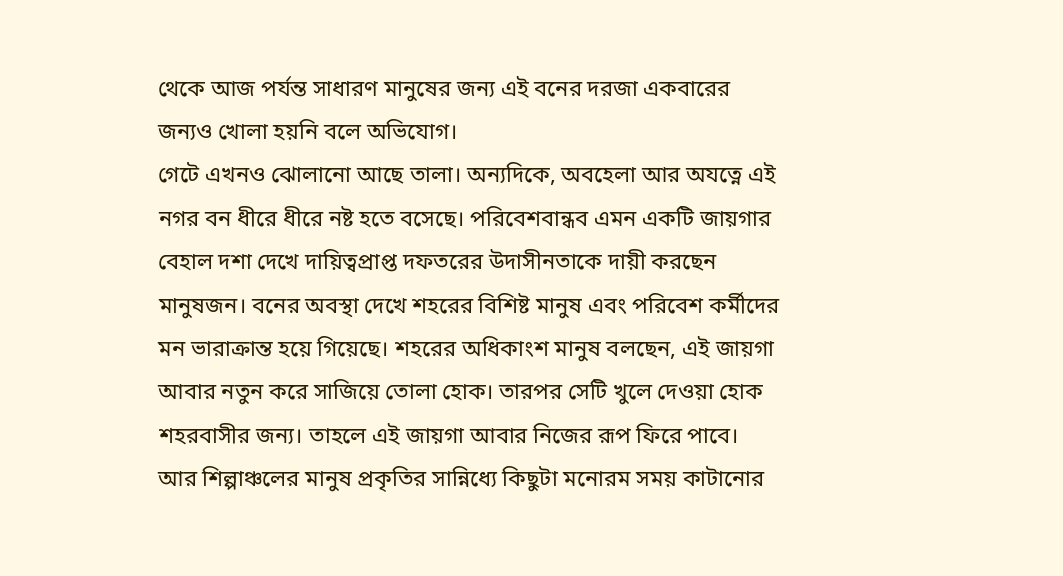থেকে আজ পর্যন্ত সাধারণ মানুষের জন্য এই বনের দরজা একবারের জন্যও খোলা হয়নি বলে অভিযোগ।
গেটে এখনও ঝোলানো আছে তালা। অন্যদিকে, অবহেলা আর অযত্নে এই নগর বন ধীরে ধীরে নষ্ট হতে বসেছে। পরিবেশবান্ধব এমন একটি জায়গার বেহাল দশা দেখে দায়িত্বপ্রাপ্ত দফতরের উদাসীনতাকে দায়ী করছেন মানুষজন। বনের অবস্থা দেখে শহরের বিশিষ্ট মানুষ এবং পরিবেশ কর্মীদের মন ভারাক্রান্ত হয়ে গিয়েছে। শহরের অধিকাংশ মানুষ বলছেন, এই জায়গা আবার নতুন করে সাজিয়ে তোলা হোক। তারপর সেটি খুলে দেওয়া হোক শহরবাসীর জন্য। তাহলে এই জায়গা আবার নিজের রূপ ফিরে পাবে। আর শিল্পাঞ্চলের মানুষ প্রকৃতির সান্নিধ্যে কিছুটা মনোরম সময় কাটানোর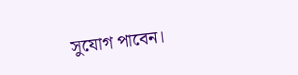সুযোগ পাবেন।